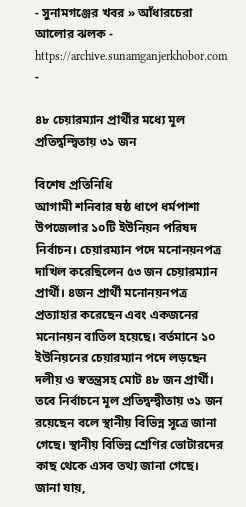- সুনামগঞ্জের খবর » আঁধারচেরা আলোর ঝলক - https://archive.sunamganjerkhobor.com -

৪৮ চেয়ারম্যান প্রার্থীর মধ্যে মূল প্রতিদ্বন্দ্বিতায় ৩১ জন

বিশেষ প্রতিনিধি
আগামী শনিবার ষষ্ঠ ধাপে ধর্মপাশা উপজেলার ১০টি ইউনিয়ন পরিষদ নির্বাচন। চেয়ারম্যান পদে মনোনয়নপত্র দাখিল করেছিলেন ৫৩ জন চেয়ারম্যান প্রার্থী। ৪জন প্রার্থী মনোনয়নপত্র প্রত্যাহার করেছেন এবং একজনের মনোনয়ন বাতিল হয়েছে। বর্তমানে ১০ ইউনিয়নের চেয়ারম্যান পদে লড়ছেন দলীয় ও স্বতন্ত্রসহ মোট ৪৮ জন প্রার্থী। তবে নির্বাচনে মূল প্রতিদ্বন্দ্বীতায় ৩১ জন রয়েছেন বলে স্থানীয় বিভিন্ন সূত্রে জানা গেছে। স্থানীয় বিভিন্ন শ্রেণির ভোটারদের কাছ থেকে এসব তথ্য জানা গেছে।
জানা যায়,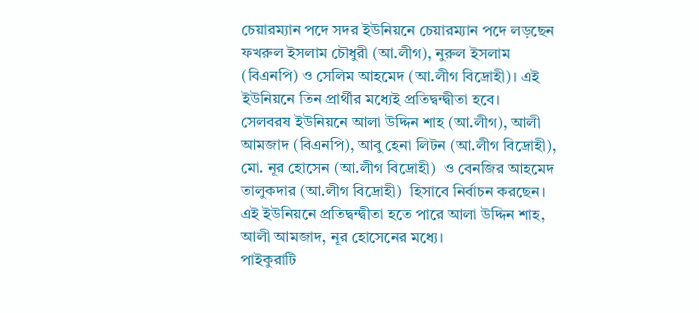চেয়ারম্যান পদে সদর ইউনিয়নে চেয়ারম্যান পদে লড়ছেন ফখরুল ইসলাম চৌধুরী (আ.লীগ), নুরুল ইসলাম (বিএনপি) ও সেলিম আহমেদ (আ.লীগ বিদ্রোহী)। এই ইউনিয়নে তিন প্রার্থীর মধ্যেই প্রতিদ্বন্দ্বীতা হবে।
সেলবরষ ইউনিয়নে আলা উদ্দিন শাহ (আ.লীগ), আলী আমজাদ (বিএনপি), আবু হেনা লিটন (আ.লীগ বিদ্রোহী), মো. নূর হোসেন (আ.লীগ বিদ্রোহী)  ও বেনজির আহমেদ তালুকদার (আ.লীগ বিদ্রোহী)  হিসাবে নির্বাচন করছেন। এই ইউনিয়নে প্রতিদ্বন্দ্বীতা হতে পারে আলা উদ্দিন শাহ, আলী আমজাদ, নূর হোসেনের মধ্যে।
পাইকুরাটি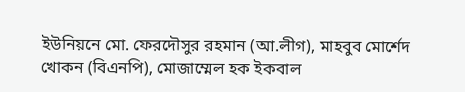ইউনিয়নে মো. ফেরদৌসুর রহমান (আ.লীগ), মাহবুব মোর্শেদ খোকন (বিএনপি), মোজাম্মেল হক ইকবাল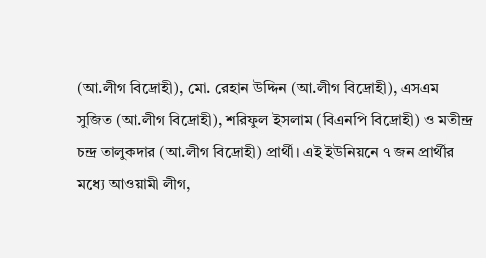(আ.লীগ বিদ্রোহী), মো. রেহান উদ্দিন (আ.লীগ বিদ্রোহী), এসএম সুজিত (আ.লীগ বিদ্রোহী), শরিফুল ইসলাম (বিএনপি বিদ্রোহী) ও মতীন্দ্র চন্দ্র তালুকদার (আ.লীগ বিদ্রোহী) প্রার্থী। এই ইউনিয়নে ৭ জন প্রার্থীর মধ্যে আওয়ামী লীগ,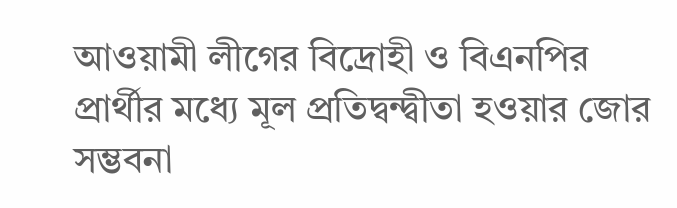আওয়ামী লীগের বিদ্রোহী ও বিএনপির প্রার্থীর মধ্যে মূল প্রতিদ্বন্দ্বীতা হওয়ার জোর সম্ভবনা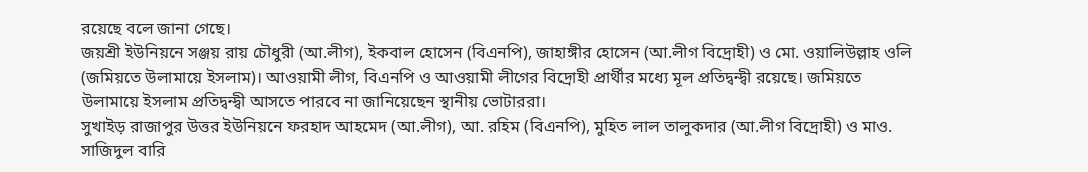রয়েছে বলে জানা গেছে।
জয়শ্রী ইউনিয়নে সঞ্জয় রায় চৌধুরী (আ.লীগ), ইকবাল হোসেন (বিএনপি), জাহাঙ্গীর হোসেন (আ.লীগ বিদ্রোহী) ও মো. ওয়ালিউল্লাহ ওলি (জমিয়তে উলামায়ে ইসলাম)। আওয়ামী লীগ, বিএনপি ও আওয়ামী লীগের বিদ্রোহী প্রার্থীর মধ্যে মূল প্রতিদ্বন্দ্বী রয়েছে। জমিয়তে উলামায়ে ইসলাম প্রতিদ্বন্দ্বী আসতে পারবে না জানিয়েছেন স্থানীয় ভোটাররা।
সুখাইড় রাজাপুর উত্তর ইউনিয়নে ফরহাদ আহমেদ (আ.লীগ), আ. রহিম (বিএনপি), মুহিত লাল তালুকদার (আ.লীগ বিদ্রোহী) ও মাও. সাজিদুল বারি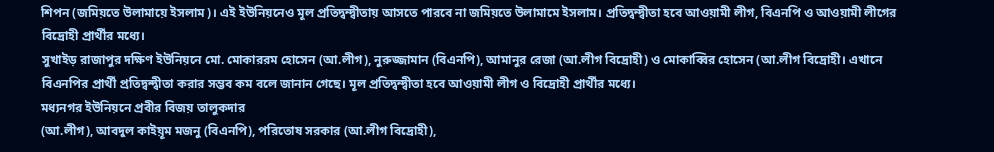শিপন (জমিয়তে উলামায়ে ইসলাম)। এই ইউনিয়নেও মূল প্রতিদ্বন্দ্বীতায় আসতে পারবে না জমিয়তে উলামামে ইসলাম। প্রতিদ্বন্দ্বীতা হবে আওয়ামী লীগ, বিএনপি ও আওয়ামী লীগের বিদ্রোহী প্রার্থীর মধ্যে।
সুখাইড় রাজাপুর দক্ষিণ ইউনিয়নে মো. মোকাররম হোসেন (আ.লীগ), নুরুজ্জামান (বিএনপি), আমানুর রেজা (আ.লীগ বিদ্রোহী) ও মোকাব্বির হোসেন (আ.লীগ বিদ্রোহী। এখানে বিএনপির প্রার্থী প্রতিদ্বন্দ্বীতা করার সম্ভব কম বলে জানান গেছে। মূল প্রতিদ্বন্দ্বীতা হবে আওয়ামী লীগ ও বিদ্রোহী প্রার্থীর মধ্যে।
মধ্যনগর ইউনিয়নে প্রবীর বিজয় তালুকদার
(আ.লীগ), আবদুল কাইয়ূম মজনু (বিএনপি), পরিতোষ সরকার (আ.লীগ বিদ্রোহী),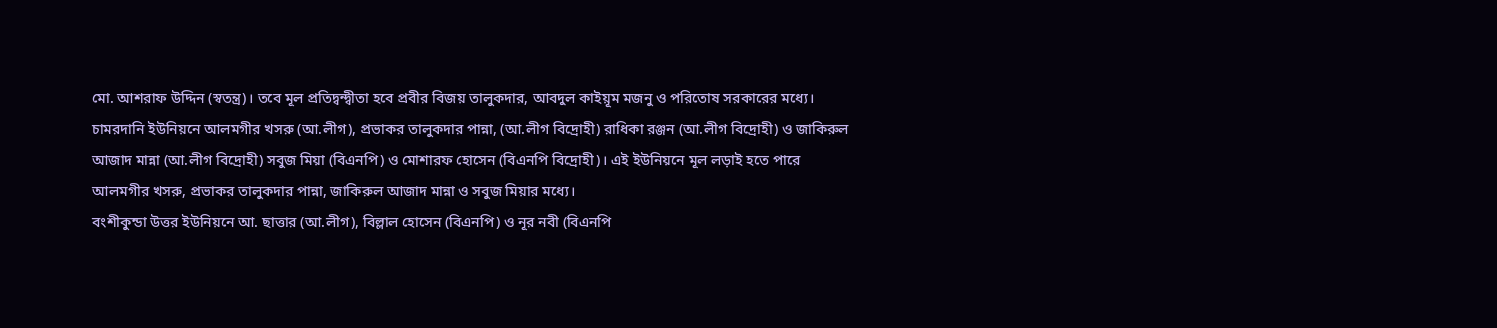মো. আশরাফ উদ্দিন (স্বতন্ত্র)। তবে মূল প্রতিদ্বন্দ্বীতা হবে প্রবীর বিজয় তালুকদার, আবদুল কাইয়ূম মজনু ও পরিতোষ সরকারের মধ্যে।
চামরদানি ইউনিয়নে আলমগীর খসরু (আ.লীগ), প্রভাকর তালুকদার পান্না, (আ.লীগ বিদ্রোহী) রাধিকা রঞ্জন (আ.লীগ বিদ্রোহী) ও জাকিরুল আজাদ মান্না (আ.লীগ বিদ্রোহী) সবুজ মিয়া (বিএনপি) ও মোশারফ হোসেন (বিএনপি বিদ্রোহী)। এই ইউনিয়নে মূল লড়াই হতে পারে আলমগীর খসরু, প্রভাকর তালুকদার পান্না, জাকিরুল আজাদ মান্না ও সবুজ মিয়ার মধ্যে।
বংশীকুন্ডা উত্তর ইউনিয়নে আ. ছাত্তার (আ.লীগ), বিল্লাল হোসেন (বিএনপি) ও নূর নবী (বিএনপি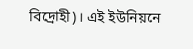বিদ্রোহী)। এই ইউনিয়নে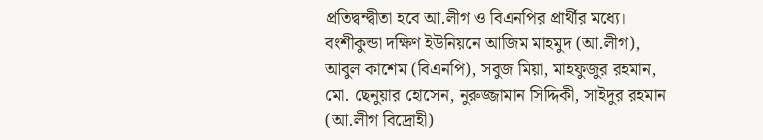প্রতিদ্বন্দ্বীতা হবে আ.লীগ ও বিএনপির প্রার্থীর মধ্যে।
বংশীকুন্ডা দক্ষিণ ইউনিয়নে আজিম মাহমুদ (আ.লীগ), আবুল কাশেম (বিএনপি), সবুজ মিয়া, মাহফুজুর রহমান, মো. ছেনুয়ার হোসেন, নুরুজ্জামান সিদ্দিকী, সাইদুর রহমান (আ.লীগ বিদ্রোহী)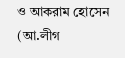ও আকরাম হোসেন (আ.লীগ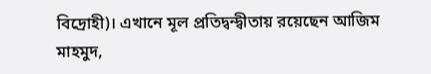বিদ্রোহী)। এখানে মূল প্রতিদ্বন্দ্বীতায় রয়েছেন আজিম মাহমুদ,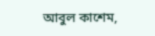আবুল কাশেম,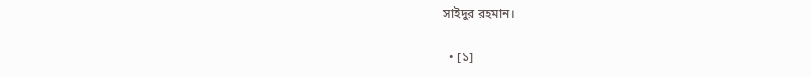সাইদুর রহমান।

  • [১]